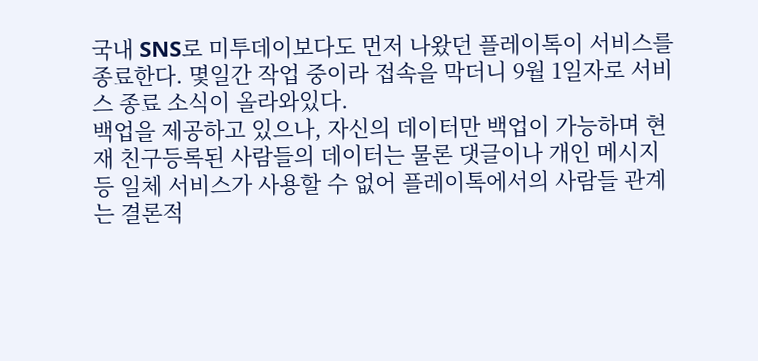국내 SNS로 미투데이보다도 먼저 나왔던 플레이톡이 서비스를 종료한다. 몇일간 작업 중이라 접속을 막더니 9월 1일자로 서비스 종료 소식이 올라와있다.
백업을 제공하고 있으나, 자신의 데이터만 백업이 가능하며 현재 친구등록된 사람들의 데이터는 물론 댓글이나 개인 메시지 등 일체 서비스가 사용할 수 없어 플레이톡에서의 사람들 관계는 결론적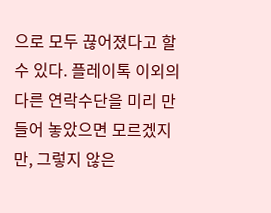으로 모두 끊어졌다고 할 수 있다. 플레이톡 이외의 다른 연락수단을 미리 만들어 놓았으면 모르겠지만, 그렇지 않은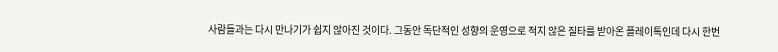사람들과는 다시 만나기가 쉽지 않아진 것이다. 그동안 독단적인 성향의 운영으로 적지 않은 질타를 받아온 플레이톡인데 다시 한번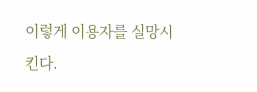이렇게 이용자를 실망시킨다.